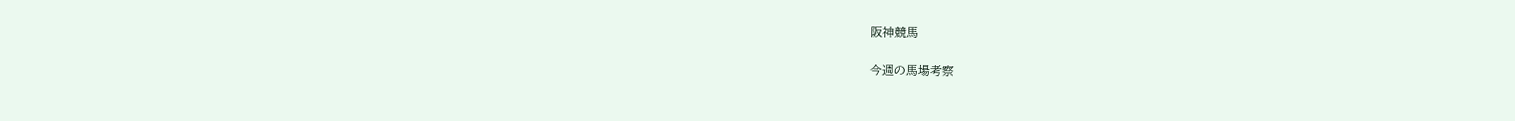阪神競馬

今週の馬場考察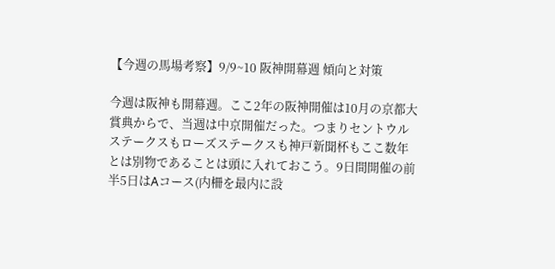【今週の馬場考察】9/9~10 阪神開幕週 傾向と対策

今週は阪神も開幕週。ここ2年の阪神開催は10月の京都大賞典からで、当週は中京開催だった。つまりセントウルステークスもローズステークスも神戸新聞杯もここ数年とは別物であることは頭に入れておこう。9日間開催の前半5日はAコース(内柵を最内に設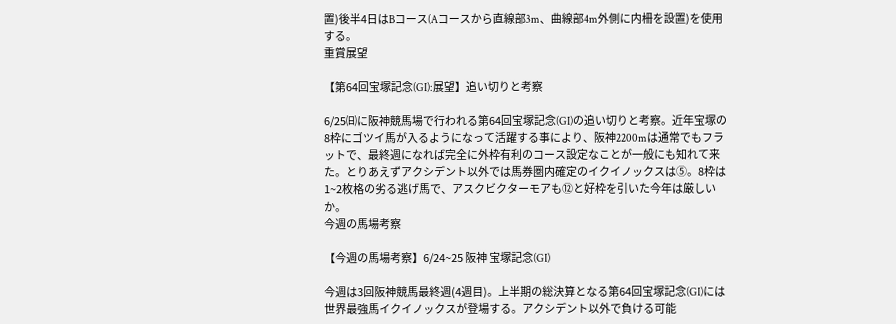置)後半4日はBコース(Aコースから直線部3m、曲線部4m外側に内柵を設置)を使用する。
重賞展望

【第64回宝塚記念(GI):展望】追い切りと考察

6/25㈰に阪神競馬場で行われる第64回宝塚記念(GI)の追い切りと考察。近年宝塚の8枠にゴツイ馬が入るようになって活躍する事により、阪神2200mは通常でもフラットで、最終週になれば完全に外枠有利のコース設定なことが一般にも知れて来た。とりあえずアクシデント以外では馬券圏内確定のイクイノックスは⑤。8枠は1~2枚格の劣る逃げ馬で、アスクビクターモアも⑫と好枠を引いた今年は厳しいか。
今週の馬場考察

【今週の馬場考察】6/24~25 阪神 宝塚記念(GI)

今週は3回阪神競馬最終週(4週目)。上半期の総決算となる第64回宝塚記念(GI)には世界最強馬イクイノックスが登場する。アクシデント以外で負ける可能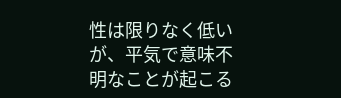性は限りなく低いが、平気で意味不明なことが起こる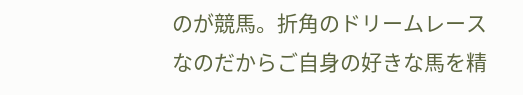のが競馬。折角のドリームレースなのだからご自身の好きな馬を精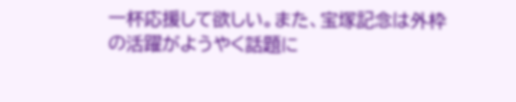一杯応援して欲しい。また、宝塚記念は外枠の活躍がようやく話題に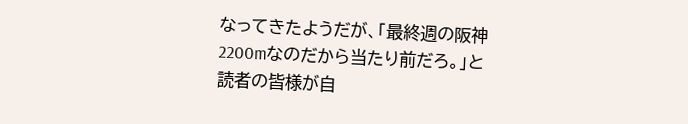なってきたようだが、「最終週の阪神2200mなのだから当たり前だろ。」と読者の皆様が自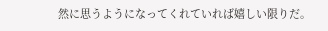然に思うようになってくれていれば嬉しい限りだ。